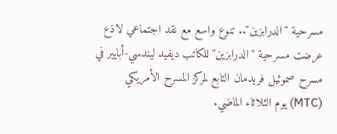مسرحية "الدرابزين".. تنوع واسع مع نقد اجتماعي لاذع
عرضت مسرحية "الدرابزين" للكاتب ديفيد ليندسي-أبايير في مسرح صموئيل فريدمان التابع لمركز المسرح الأمريكي (MTC) يوم الثلاثاء الماضي.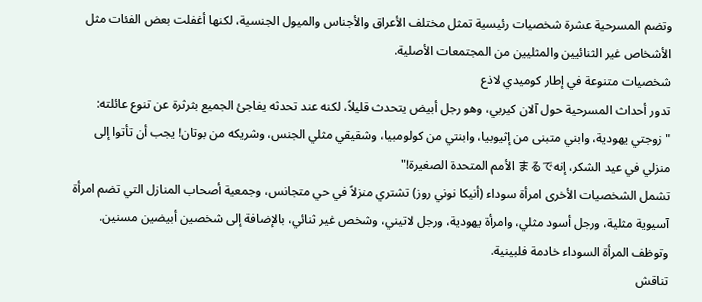وتضم المسرحية عشرة شخصيات رئيسية تمثل مختلف الأعراق والأجناس والميول الجنسية، لكنها أغفلت بعض الفئات مثل الأشخاص غير الثنائيين والمثليين من المجتمعات الأصلية.
شخصيات متنوعة في إطار كوميدي لاذع
تدور أحداث المسرحية حول آلان كيربي، وهو رجل أبيض يتحدث قليلاً، لكنه عند تحدثه يفاجئ الجميع بثرثرة عن تنوع عائلته: "زوجتي يهودية، وابني متبنى من إثيوبيا، وابنتي من كولومبيا، وشقيقي مثلي الجنس، وشريكه من بوتان! يجب أن تأتوا إلى منزلي في عيد الشكر، إنهまるで الأمم المتحدة الصغيرة!"
تشمل الشخصيات الأخرى امرأة سوداء (أنيكا نوني روز) تشتري منزلاً في حي متجانس، وجمعية أصحاب المنازل التي تضم امرأة آسيوية مثلية، ورجل أسود مثلي، وامرأة يهودية، ورجل لاتيني، وشخص غير ثنائي، بالإضافة إلى شخصين أبيضين مسنين. وتوظف المرأة السوداء خادمة فلبينية.
تناقش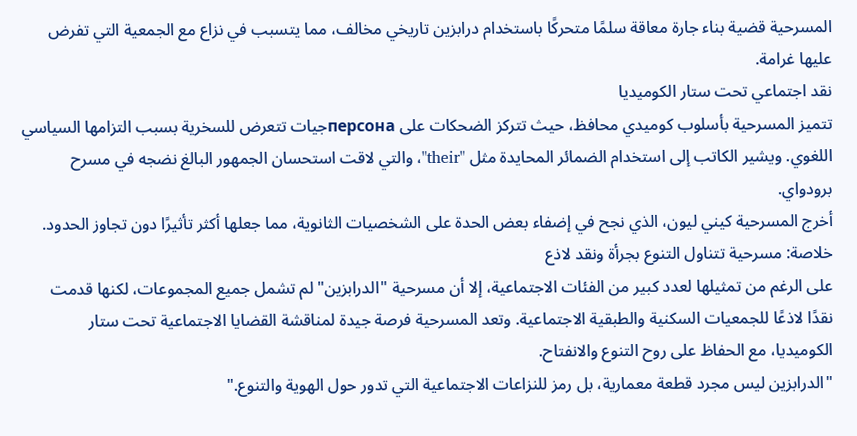المسرحية قضية بناء جارة معاقة سلمًا متحركًا باستخدام درابزين تاريخي مخالف، مما يتسبب في نزاع مع الجمعية التي تفرض عليها غرامة.
نقد اجتماعي تحت ستار الكوميديا
تتميز المسرحية بأسلوب كوميدي محافظ، حيث تتركز الضحكات على персонаجيات تتعرض للسخرية بسبب التزامها السياسي اللغوي. ويشير الكاتب إلى استخدام الضمائر المحايدة مثل "their"، والتي لاقت استحسان الجمهور البالغ نضجه في مسرح برودواي.
أخرج المسرحية كيني ليون، الذي نجح في إضفاء بعض الحدة على الشخصيات الثانوية، مما جعلها أكثر تأثيرًا دون تجاوز الحدود.
خلاصة: مسرحية تتناول التنوع بجرأة ونقد لاذع
على الرغم من تمثيلها لعدد كبير من الفئات الاجتماعية، إلا أن مسرحية "الدرابزين" لم تشمل جميع المجموعات، لكنها قدمت نقدًا لاذعًا للجمعيات السكنية والطبقية الاجتماعية. وتعد المسرحية فرصة جيدة لمناقشة القضايا الاجتماعية تحت ستار الكوميديا، مع الحفاظ على روح التنوع والانفتاح.
"الدرابزين ليس مجرد قطعة معمارية، بل رمز للنزاعات الاجتماعية التي تدور حول الهوية والتنوع."